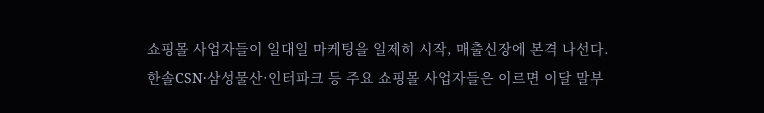쇼핑몰 사업자들이 일대일 마케팅을 일제히 시작, 매출신장에 본격 나선다.
한솔CSN·삼성물산·인터파크 등 주요 쇼핑몰 사업자들은 이르면 이달 말부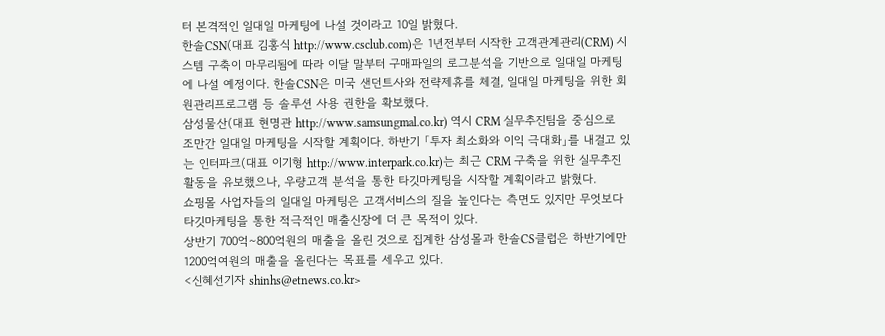터 본격적인 일대일 마케팅에 나설 것이라고 10일 밝혔다.
한솔CSN(대표 김홍식 http://www.csclub.com)은 1년전부터 시작한 고객관계관리(CRM) 시스템 구축이 마무리됨에 따라 이달 말부터 구매파일의 로그분석을 기반으로 일대일 마케팅에 나설 예정이다. 한솔CSN은 미국 샌던트사와 전략제휴를 체결, 일대일 마케팅을 위한 회원관리프로그램 등 솔루션 사용 권한을 확보했다.
삼성물산(대표 현명관 http://www.samsungmal.co.kr) 역시 CRM 실무추진팀을 중심으로 조만간 일대일 마케팅을 시작할 계획이다. 하반기 「투자 최소화와 이익 극대화」를 내걸고 있는 인터파크(대표 이기형 http://www.interpark.co.kr)는 최근 CRM 구축을 위한 실무추진 활동을 유보했으나, 우량고객 분석을 통한 타깃마케팅을 시작할 계획이라고 밝혔다.
쇼핑몰 사업자들의 일대일 마케팅은 고객서비스의 질을 높인다는 측면도 있지만 무엇보다 타깃마케팅을 통한 적극적인 매출신장에 더 큰 목적이 있다.
상반기 700억∼800억원의 매출을 올린 것으로 집계한 삼성몰과 한솔CS클럽은 하반기에만 1200억여원의 매출을 올린다는 목표를 세우고 있다.
<신혜선기자 shinhs@etnews.co.kr>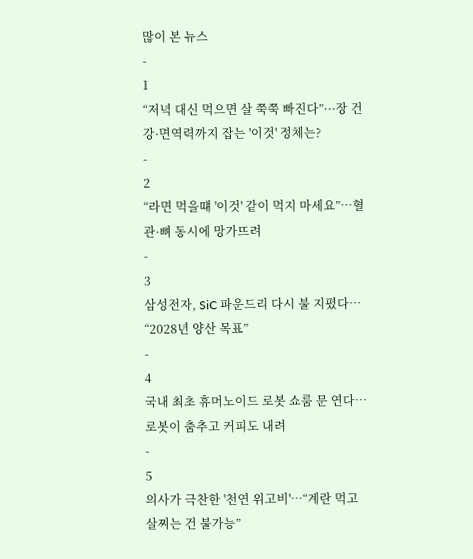많이 본 뉴스
-
1
“저녁 대신 먹으면 살 쭉쭉 빠진다”···장 건강·면역력까지 잡는 '이것' 정체는?
-
2
“라면 먹을떄 '이것' 같이 먹지 마세요”…혈관·뼈 동시에 망가뜨려
-
3
삼성전자, SiC 파운드리 다시 불 지폈다… “2028년 양산 목표”
-
4
국내 최초 휴머노이드 로봇 쇼룸 문 연다…로봇이 춤추고 커피도 내려
-
5
의사가 극찬한 '천연 위고비'…“계란 먹고 살찌는 건 불가능”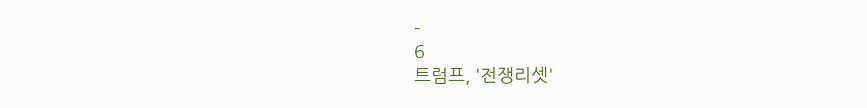-
6
트럼프, '전쟁리셋'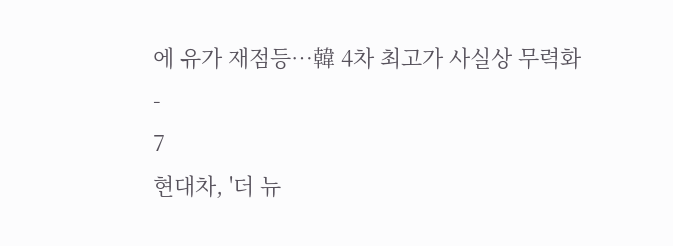에 유가 재점등…韓 4차 최고가 사실상 무력화
-
7
현대차, '더 뉴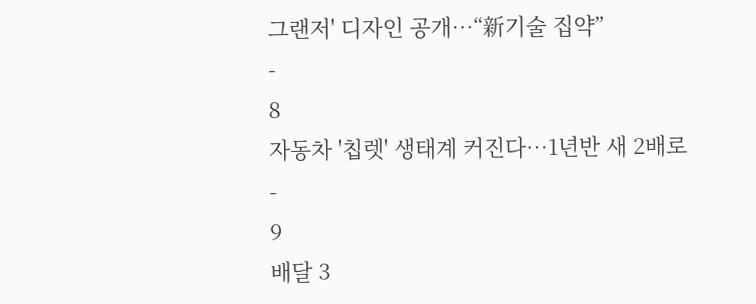그랜저' 디자인 공개…“新기술 집약”
-
8
자동차 '칩렛' 생태계 커진다…1년반 새 2배로
-
9
배달 3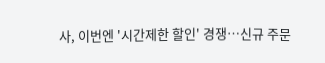사, 이번엔 '시간제한 할인' 경쟁…신규 주문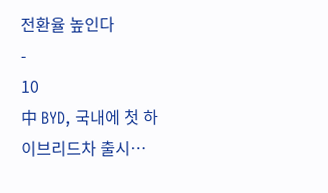전환율 높인다
-
10
中 BYD, 국내에 첫 하이브리드차 출시…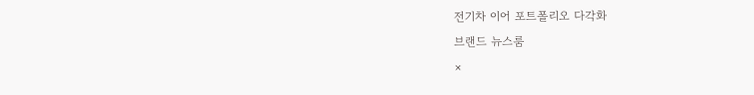전기차 이어 포트폴리오 다각화
브랜드 뉴스룸
×